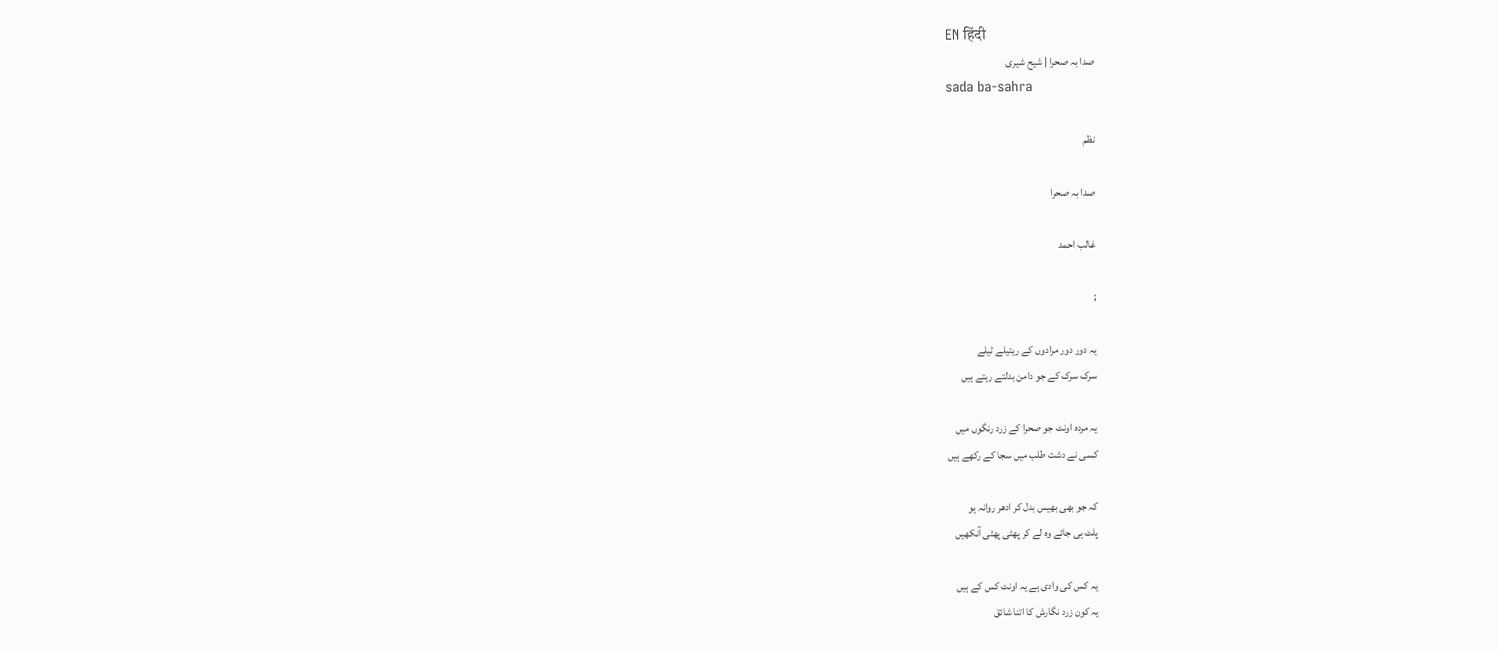EN हिंदी
صدا بہ صحرا | شیح شیری
sada ba-sahra

نظم

صدا بہ صحرا

غالب احمد

;

یہ دور دور مرادوں کے ریتیلے ٹیلے
سرک سرک کے جو دامن بدلتے رہتے ہیں

یہ مردہ اونٹ جو صحرا کے زرد رنگوں میں
کسی نے دشت طلب میں سجا کے رکھے ہیں

کہ جو بھی بھیس بدل کر ادھر روانہ ہو
پلٹ ہی جائے وہ لے کر پھٹی پھٹی آنکھیں

یہ کس کی وادی ہے یہ اونٹ کس کے ہیں
یہ کون زرد نگارش کا اتنا شائق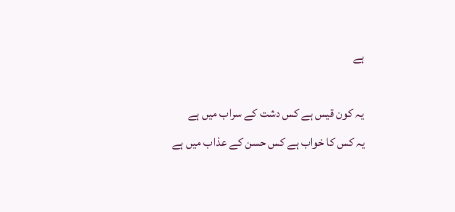ہے

یہ کون قیس ہے کس دشت کے سراب میں ہے
یہ کس کا خواب ہے کس حسن کے عذاب میں ہے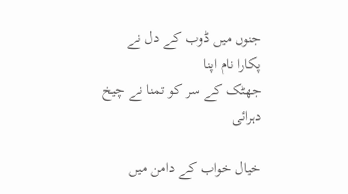جنوں میں ڈوب کے دل نے پکارا نام اپنا
جھٹک کے سر کو تمنا نے چیخ دہرائی

خیال خواب کے دامن میں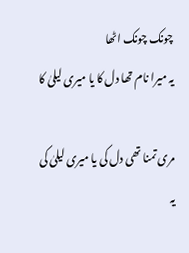چونک چونک اٹھا
یہ میرا نام تھا دل کا یا میری لیلیٰ کا

مری تمنا تھی دل کی یا میری لیلیٰ کی
یہ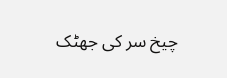چیخ سر کی جھٹک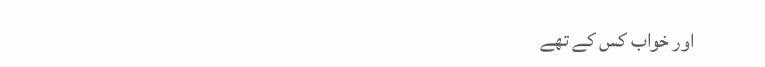اور خواب کس کے تھے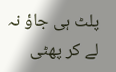پلٹ ہی جاؤ نہ لے کر پھٹی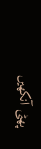پھٹی آنکھیں